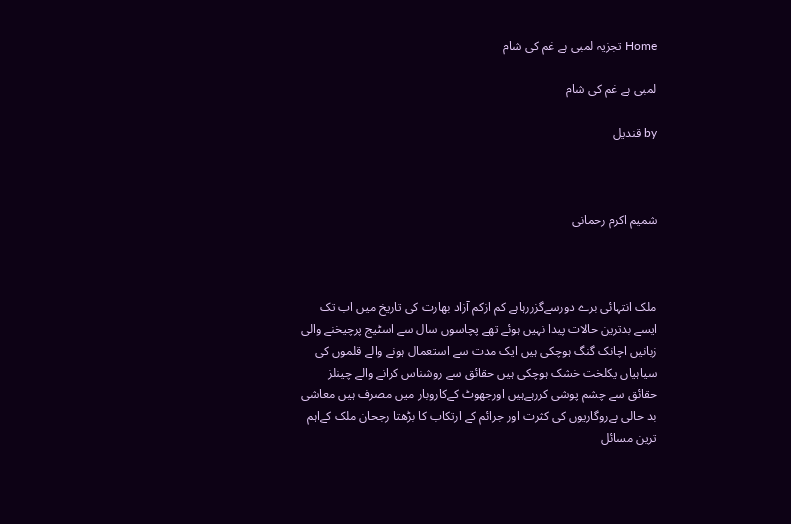Home تجزیہ لمبی ہے غم کی شام

لمبی ہے غم کی شام

by قندیل



شمیم اکرم رحمانی



ملک انتہائی برے دورسےگزررہاہے کم ازکم آزاد بھارت کی تاریخ میں اب تک ایسے بدترین حالات پیدا نہیں ہوئے تھے پچاسوں سال سے اسٹیج پرچیخنے والی زبانیں اچانک گنگ ہوچکی ہیں ایک مدت سے استعمال ہونے والے قلموں کی سیاہیاں یکلخت خشک ہوچکی ہیں حقائق سے روشناس کرانے والے چینلز حقائق سے چشم پوشی کررہےہیں اورجھوٹ کےکاروبار میں مصرف ہیں معاشی بد حالی بےروگاریوں کی کثرت اور جرائم کے ارتکاب کا بڑھتا رجحان ملک کےاہم ترین مسائل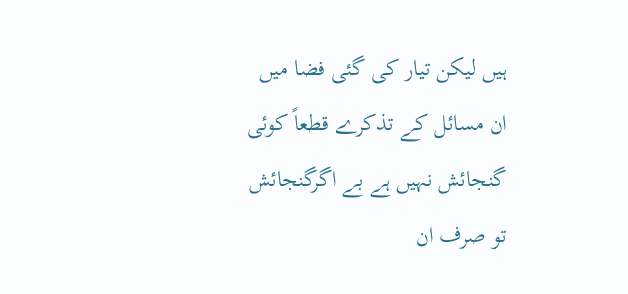ہیں لیکن تیار کی گئی فضا میں ان مسائل کے تذکرے قطعاً کوئی گنجائش نہیں ہے بے اگرگنجائش تو صرف ان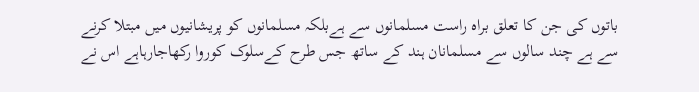باتوں کی جن کا تعلق براہ راست مسلمانوں سے ہےبلکہ مسلمانوں کو پریشانیوں میں مبتلا کرنے سے ہے چند سالوں سے مسلمانان ہند کے ساتھ جس طرح کےسلوک کوروا رکھاجارہاہے اس نے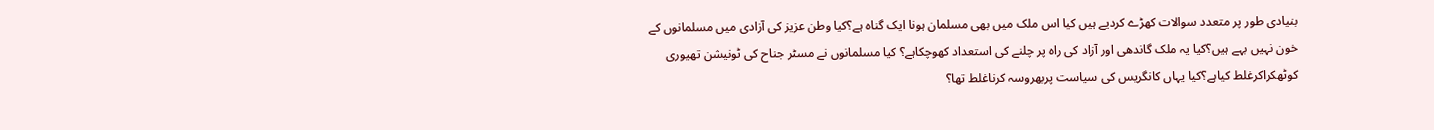بنیادی طور پر متعدد سوالات کھڑے کردیے ہیں کیا اس ملک میں بھی مسلمان ہونا ایک گناہ ہے؟کیا وطن عزیز کی آزادی میں مسلمانوں کے خون نہیں بہے ہیں؟کیا یہ ملک گاندھی اور آزاد کی راہ پر چلنے کی استعداد کھوچکاہے؟ کیا مسلمانوں نے مسٹر جناح کی ٹونیشن تھیوری کوٹھکراکرغلط کیاہے؟کیا یہاں کانگریس کی سیاست پربھروسہ کرناغلط تھا؟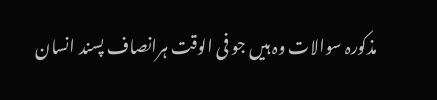مذکورہ سوالات وہ ہیں جو فی الوقت ہرانصاف پسند انسان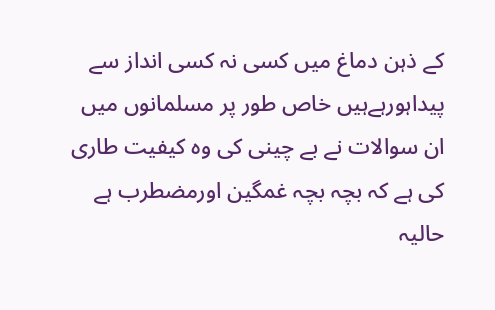کے ذہن دماغ میں کسی نہ کسی انداز سے پیداہورہےہیں خاص طور پر مسلمانوں میں ان سوالات نے بے چینی کی وہ کیفیت طاری کی ہے کہ بچہ بچہ غمگین اورمضطرب ہے حالیہ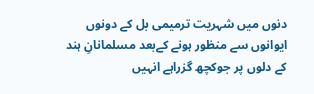دنوں میں شہریت ترمیمی بل کے دونوں ایوانوں سے منظور ہونے کےبعد مسلمانانِ ہند کے دلوں پر جوکچھ گزراہے انہیں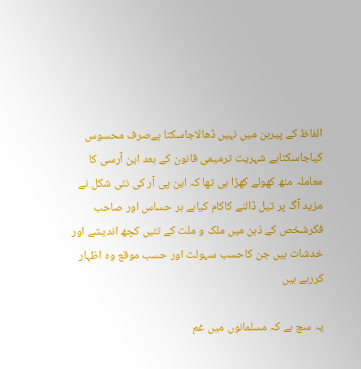الفاظ کے پیرہن میں نہیں ڈھالاجاسکتا ہےصرف محسوس کیاجاسکتاہے شہریت ترمیمی قانون کے بعد این آرسی کا معاملہ منھ کھولے کھڑا ہی تھا کہ این پی آر کی نئی شکل نے مزید آگ پر تیل ڈالنے کاکام کیاہے ہر حساس اور صاحب فکرشخص کے ذہن میں ملک و ملت کے تئیں کچھ اندیشے اور خدشات ہیں جن کاحسب سہولت اور حسب موقع وہ اظہار کررہے ہیں

یہ سچ ہے کہ مسلمانوں میں غم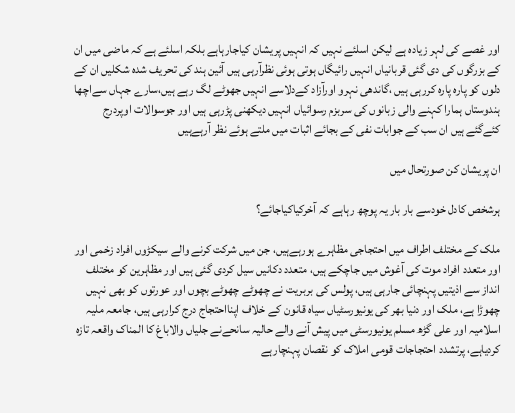اور غصے کی لہر زیادہ ہے لیکن اسلئے نہیں کہ انہیں پریشان کیاجارہاہے بلکہ اسلئے ہے کہ ماضی میں ان کے بزرگوں کی دی گئی قربانیاں انہیں رائیگاں ہوتی ہوئی نظرآرہی ہیں آئین ہند کی تحریف شدہ شکلیں ان کے دلوں کو پارہ پارہ کررہی ہیں ،گاندھی نہرو اورآزاد کےدلاسے انہیں جھوٹے لگ رہے ہیں،سارے جہاں سےاچھا ہندوستاں ہمارا کہنے والی زبانوں کی سربزم رسوائیاں انہیں دیکھنی پڑرہی ہیں اور جوسوالات اوپردرج کئےگئے ہیں ان سب کے جوابات نفی کے بجائے اثبات میں ملتے ہوئے نظر آرہےہیں

ان پریشان کن صورتحال میں

ہرشخص کادل خودسے بار بار یہ پوچھ رہاہے کہ آخرکیاکیاجائے؟

ملک کے مختلف اطراف میں احتجاجی مظاہرے ہورہےہیں، جن میں شرکت کرنے والے سیکڑوں افراد زخمی اور اور متعدد افراد موت کی آغوش میں جاچکے ہیں، متعدد دکانیں سیل کردی گئی ہیں اور مظاہرین کو مختلف انداز سے اذیتیں پہنچائی جارہی ہیں، پولس کی بربریت نے چھوٹے چھوٹے بچوں اور عورتوں کو بھی نہیں چھوڑا ہے، ملک اور دنیا بھر کی یونیورسٹیاں سیاہ قانون کے خلاف اپنااحتجاج درج کرارہی ہیں، جامعہ ملیہ اسلامیہ اور علی گڑھ مسلم یونیورسٹی میں پیش آنے والے حالیہ سانحےنے جلیاں والاباغ کا المناک واقعہ تازہ کردیاہے، پرتشدد احتجاجات قومی املاک کو نقصان پہنچارہے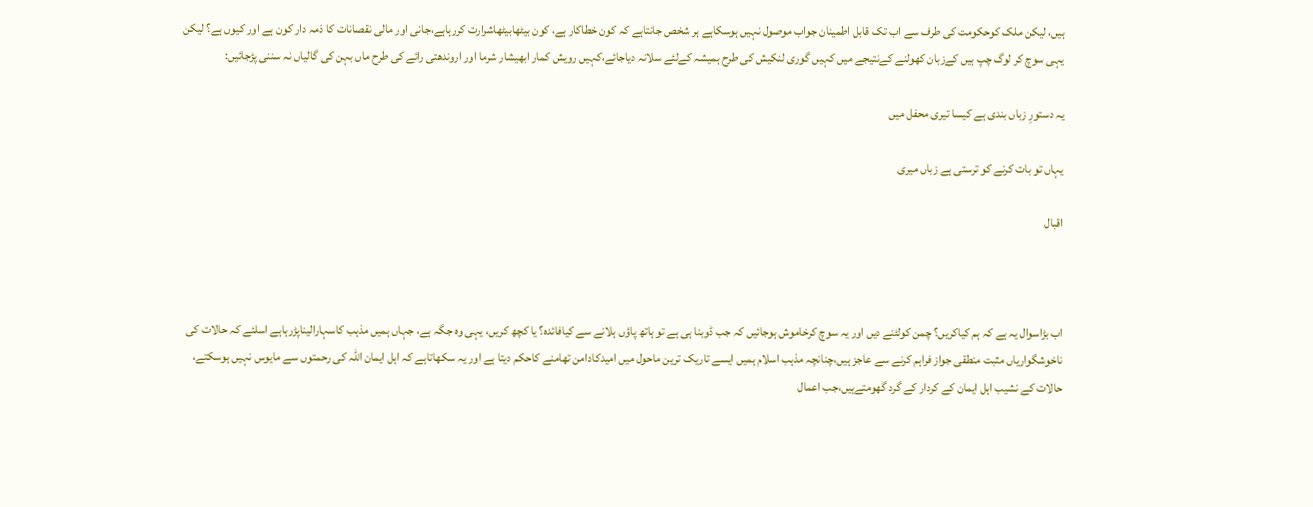ہیں، لیکن ملک کوحکومت کی طرف سے اب تک قابل اطمینان جواب موصول نہیں ہوسکاہے ہر شخص جانتاہے کہ کون خطاکار ہے، کون بیٹھابیٹھاشرارت کررہاہے،جانی اور مالی نقصانات کا ذمہ دار کون ہے اور کیوں ہے؟ لیکن یہی سوچ کر لوگ چپ ہیں کےزبان کھولنے کےنتیجے میں کہیں گوری لنکیش کی طرح ہمیشہ کےلئے سلانہ دیاجائے،کہیں رویش کمار ابھیشار شرما اور اروندھتی رائے کی طرح ماں بہن کی گالیاں نہ سننی پڑجائیں:

یہ دستورِ زباں بندی ہے کیسا تیری محفل میں

یہاں تو بات کرنے کو ترستی ہے زباں میری

اقبال



اب بڑاسوال یہ ہے کہ ہم کیاکریں؟ چمن کولٹنے دیں اور یہ سوچ کرخاموش ہوجائیں کہ جب ڈوبنا ہی ہے تو ہاتھ پاؤں ہلانے سے کیافائدہ؟ یا کچھ کریں، یہی وہ جگہ ہے، جہاں ہمیں مذہب کاسہارالیناپڑرہاہے اسلئے کہ حالات کی ناخوشگواریاں مثبت منطقی جواز فراہم کرنے سے عاجز ہیں،چنانچہ مذہب اسلام ہمیں ایسے تاریک ترین ماحول میں امیدکادامن تھامنے کاحکم دیتا ہے اور یہ سکھاتاہے کہ اہل ایمان اللہ کی رحمتوں سے مایوس نہیں ہوسکتے، حالات کے نشیب اہل ایمان کے کردار کے گرد گھومتےہیں،جب اعمال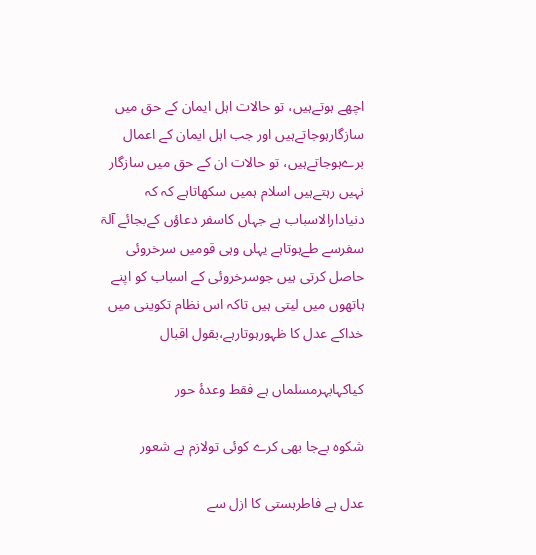اچھے ہوتےہیں، تو حالات اہل ایمان کے حق میں سازگارہوجاتےہیں اور جب اہل ایمان کے اعمال برےہوجاتےہیں، تو حالات ان کے حق میں سازگار نہیں رہتےہیں اسلام ہمیں سکھاتاہے کہ کہ دنیادارالاسباب ہے جہاں کاسفر دعاؤں کےبجائے آلۃ سفرسے طےہوتاہے یہا‍ں وہی قومیں سرخروئی حاصل کرتی ہیں جوسرخروئی کے اسباب کو اپنے ہاتھوں میں لیتی ہیں تاکہ اس نظام تکوینی میں خداکے عدل کا ظہورہوتارہے،بقول اقبال

کیاکہابہرمسلماں ہے فقط وعدۂ حور

شکوہ بےجا بھی کرے کوئی تولازم ہے شعور

عدل ہے فاطرہستی کا ازل سے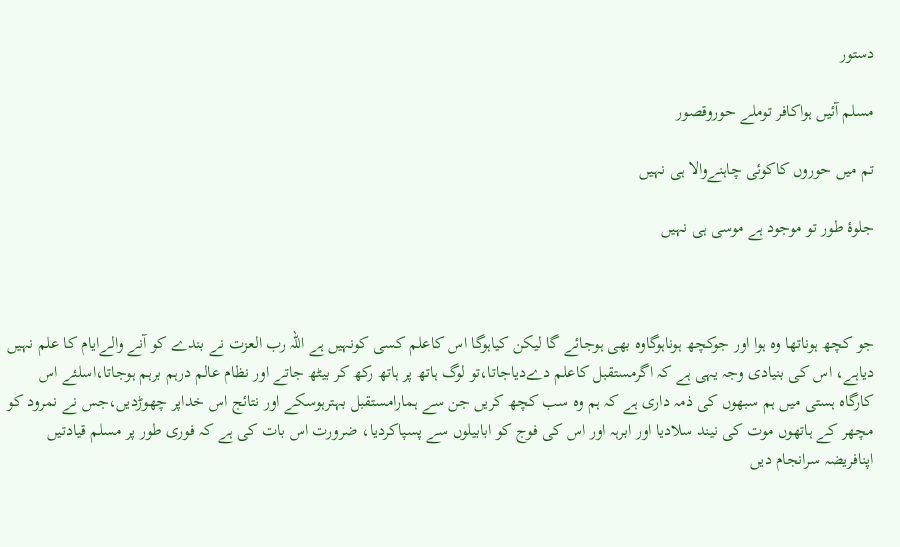دستور

مسلم آئیں ہواکافر توملے حوروقصور

تم میں حوروں کاکوئی چاہنےوالا ہی نہیں

جلوۂ طور تو موجود ہے موسی ہی نہیں



جو کچھ ہوناتھا وہ ہوا اور جوکچھ ہوناہوگاوہ بھی ہوجائے گا لیکن کیاہوگا اس کاعلم کسی کونہیں ہے اللہ رب العزت نے بندے کو آنے والےایام کا علم نہیں دیاہے، اس کی بنیادی وجہ یہی ہے کہ اگرمستقبل کاعلم دےدیاجاتا،تو لوگ ہاتھ پر ہاتھ رکھ کر بیٹھ جاتے اور نظام عالم درہم برہم ہوجاتا،اسلئے اس کارگاہ ہستی میں ہم سبھوں کی ذمہ داری ہے کہ ہم وہ سب کچھ کریں جن سے ہمارامستقبل بہترہوسکے اور نتائج اس خداپر چھوڑدیں،جس نے نمرود کو مچھر کے ہاتھوں موت کی نیند سلادیا اور ابرہہ اور اس کی فوج کو ابابیلوں سے پسپاکردیا، ضرورت اس بات کی ہے کہ فوری طور پر مسلم قیادتیں اپنافریضہ سرانجام دیں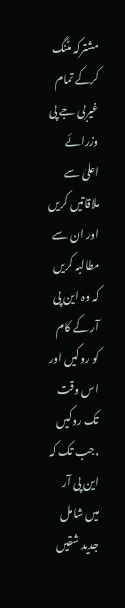مشترکہ مٹنگ کرکے تمام غیربی جے پی وزرائے اعلیٰ سے ملاقاتیں کریں اور ان سے مطالبہ کریں کہ وہ این پی آر کے کام کو روکیں اور اس وقت تک روکیں ،جب تک کہ این پی آر میں شامل جدید شقیں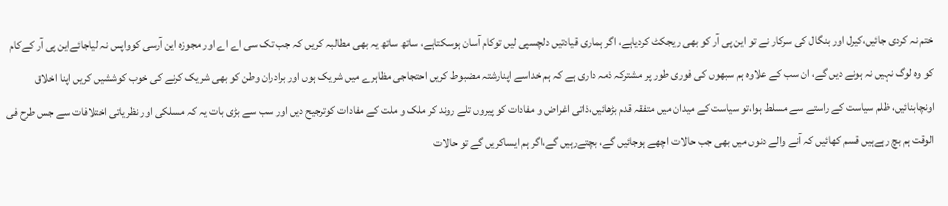ختم نہ کردی جائیں،کیرل اور بنگال کی سرکار نے تو این پی آر کو بھی ریجکٹ کردیاہے، اگر ہماری قیادتیں دلچسپی لیں توکام آسان ہوسکتاہے، ساتھ ساتھ یہ بھی مطالبہ کریں کہ جب تک سی اے اے اور مجوزہ این آرسی کوواپس نہ لیاجائےاین پی آر کےکام کو وہ لوگ نہیں نہ ہونے دیں گے، ان سب کے علاوہ ہم سبھوں کی فوری طور پر مشترکہ ذمہ داری ہے کہ ہم خداسے اپنارشتہ مضبوط کریں احتجاجی مظاہرے میں شریک ہوں اور برادران وطن کو بھی شریک کرنے کی خوب کوششیں کریں اپنا اخلاق اونچابنائیں، ظلم سیاست کے راستے سے مسلط ہوا،تو سیاست کے میدان میں متفقہ قدم بڑھائیں،ذاتی اغراض و مفادات کو پیروں تلے روند کر ملک و ملت کے مفادات کوترجیح دیں اور سب سے بڑی بات یہ کہ مسلکی اور نظریاتی اختلافات سے جس طرح فی الوقت ہم بچ رہےہیں قسم کھائیں کہ آنے والے دنوں میں بھی جب حالات اچھے ہوجائیں گے، بچتےرہیں گے،اگر ہم ایساکریں گے تو حالات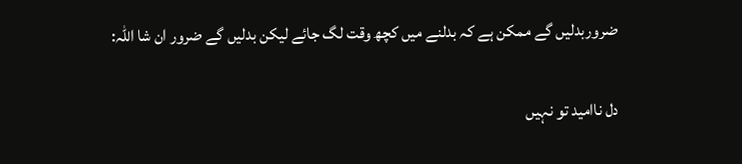ضروربدلیں گے ممکن ہے کہ بدلنے میں کچھ وقت لگ جائے لیکن بدلیں گے ضرور ان شا اللہ:

دل ناامید تو نہیں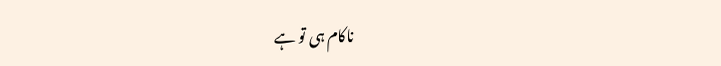ناکام ہی تو ہے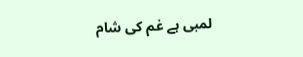لمبی ہے غم کی شام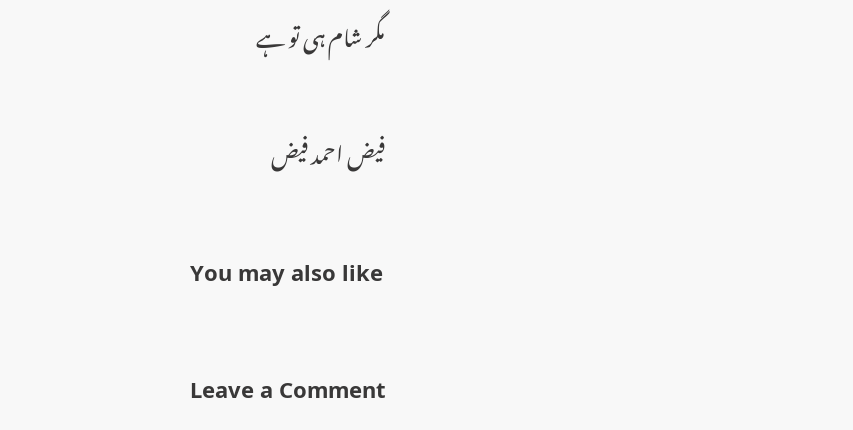مگر شام ہی تو ہے

فیض احمد فیض

You may also like

Leave a Comment